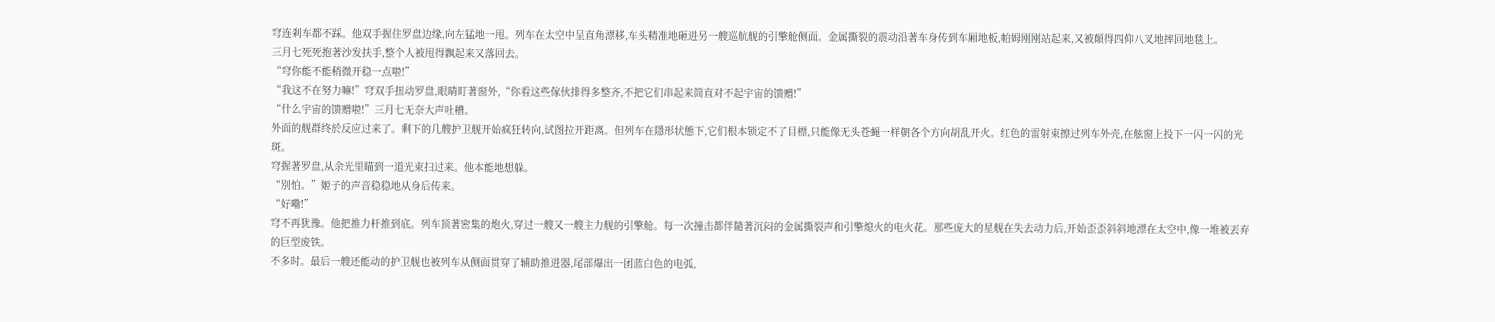穹连剎车都不踩。他双手握住罗盘边缘,向左猛地一甩。列车在太空中呈直角漂移,车头精准地砸进另一艘巡航舰的引擎舱侧面。金属撕裂的震动沿著车身传到车厢地板,帕姆刚刚站起来,又被顛得四仰八叉地摔回地毯上。
三月七死死抱著沙发扶手,整个人被甩得飘起来又落回去。
“穹你能不能稍微开稳一点啦!”
“我这不在努力嘛!”穹双手扭动罗盘,眼睛盯著窗外,“你看这些傢伙排得多整齐,不把它们串起来简直对不起宇宙的馈赠!”
“什么宇宙的馈赠啦!”三月七无奈大声吐槽。
外面的舰群终於反应过来了。剩下的几艘护卫舰开始疯狂转向,试图拉开距离。但列车在隱形状態下,它们根本锁定不了目標,只能像无头苍蝇一样朝各个方向胡乱开火。红色的雷射束擦过列车外壳,在舷窗上投下一闪一闪的光斑。
穹握著罗盘,从余光里瞄到一道光束扫过来。他本能地想躲。
“別怕。”姬子的声音稳稳地从身后传来。
“好嘞!”
穹不再犹豫。他把推力杆推到底。列车顶著密集的炮火,穿过一艘又一艘主力舰的引擎舱。每一次撞击都伴隨著沉闷的金属撕裂声和引擎熄火的电火花。那些庞大的星舰在失去动力后,开始歪歪斜斜地漂在太空中,像一堆被丟弃的巨型废铁。
不多时。最后一艘还能动的护卫舰也被列车从侧面贯穿了辅助推进器,尾部爆出一团蓝白色的电弧,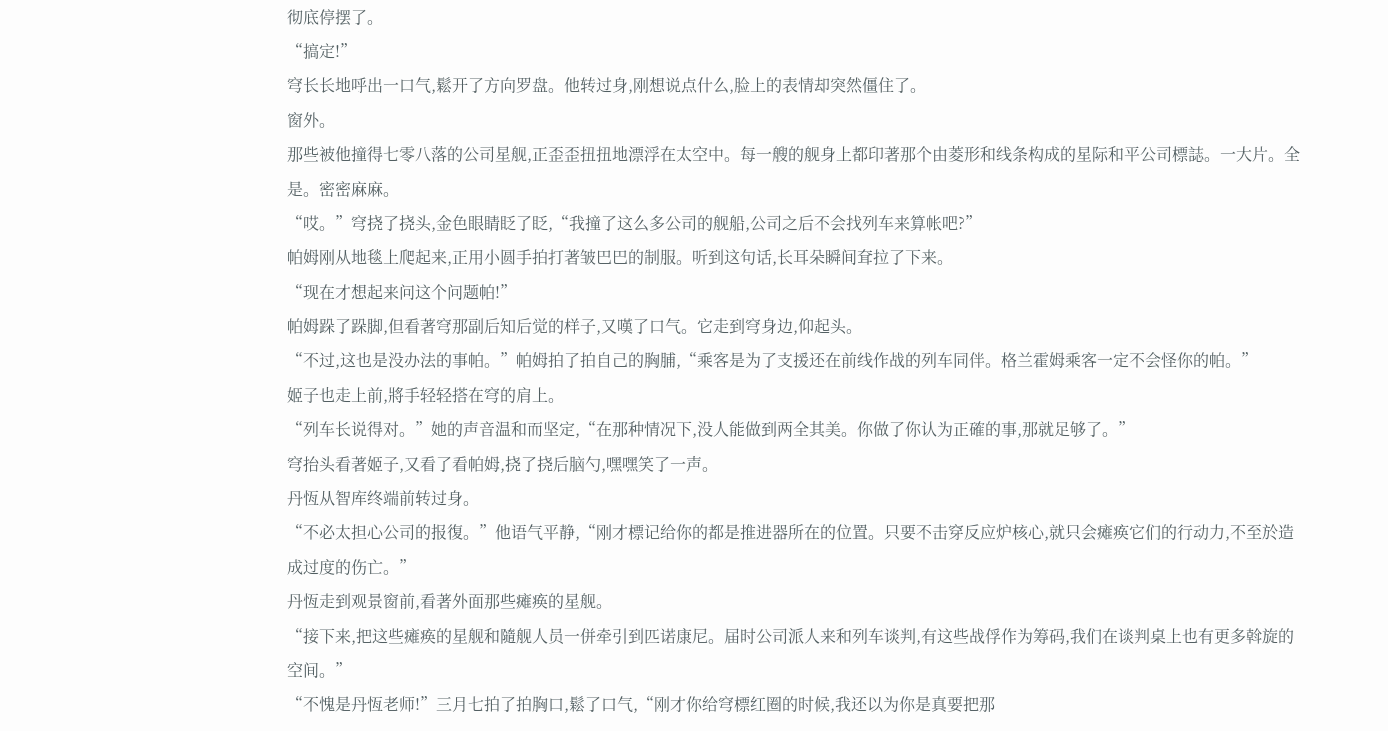彻底停摆了。
“搞定!”
穹长长地呼出一口气,鬆开了方向罗盘。他转过身,刚想说点什么,脸上的表情却突然僵住了。
窗外。
那些被他撞得七零八落的公司星舰,正歪歪扭扭地漂浮在太空中。每一艘的舰身上都印著那个由菱形和线条构成的星际和平公司標誌。一大片。全是。密密麻麻。
“哎。”穹挠了挠头,金色眼睛眨了眨,“我撞了这么多公司的舰船,公司之后不会找列车来算帐吧?”
帕姆刚从地毯上爬起来,正用小圆手拍打著皱巴巴的制服。听到这句话,长耳朵瞬间耷拉了下来。
“现在才想起来问这个问题帕!”
帕姆跺了跺脚,但看著穹那副后知后觉的样子,又嘆了口气。它走到穹身边,仰起头。
“不过,这也是没办法的事帕。”帕姆拍了拍自己的胸脯,“乘客是为了支援还在前线作战的列车同伴。格兰霍姆乘客一定不会怪你的帕。”
姬子也走上前,將手轻轻搭在穹的肩上。
“列车长说得对。”她的声音温和而坚定,“在那种情况下,没人能做到两全其美。你做了你认为正確的事,那就足够了。”
穹抬头看著姬子,又看了看帕姆,挠了挠后脑勺,嘿嘿笑了一声。
丹恆从智库终端前转过身。
“不必太担心公司的报復。”他语气平静,“刚才標记给你的都是推进器所在的位置。只要不击穿反应炉核心,就只会瘫痪它们的行动力,不至於造成过度的伤亡。”
丹恆走到观景窗前,看著外面那些瘫痪的星舰。
“接下来,把这些瘫痪的星舰和隨舰人员一併牵引到匹诺康尼。届时公司派人来和列车谈判,有这些战俘作为筹码,我们在谈判桌上也有更多斡旋的空间。”
“不愧是丹恆老师!”三月七拍了拍胸口,鬆了口气,“刚才你给穹標红圈的时候,我还以为你是真要把那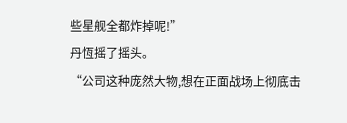些星舰全都炸掉呢!”
丹恆摇了摇头。
“公司这种庞然大物,想在正面战场上彻底击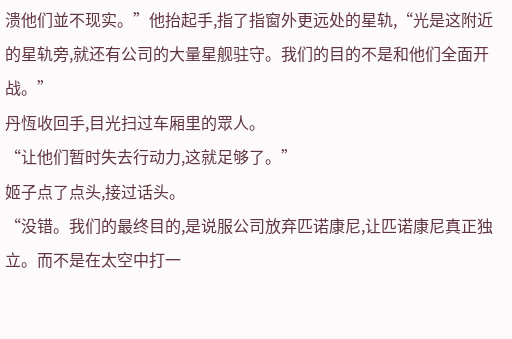溃他们並不现实。”他抬起手,指了指窗外更远处的星轨,“光是这附近的星轨旁,就还有公司的大量星舰驻守。我们的目的不是和他们全面开战。”
丹恆收回手,目光扫过车厢里的眾人。
“让他们暂时失去行动力,这就足够了。”
姬子点了点头,接过话头。
“没错。我们的最终目的,是说服公司放弃匹诺康尼,让匹诺康尼真正独立。而不是在太空中打一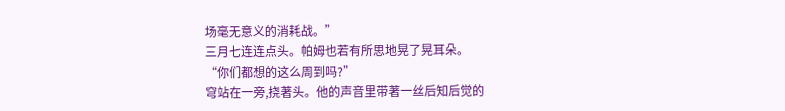场毫无意义的消耗战。”
三月七连连点头。帕姆也若有所思地晃了晃耳朵。
“你们都想的这么周到吗?”
穹站在一旁,挠著头。他的声音里带著一丝后知后觉的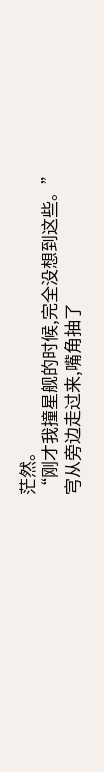茫然。
“刚才我撞星舰的时候,完全没想到这些。”
宆从旁边走过来,嘴角抽了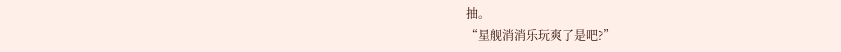抽。
“星舰消消乐玩爽了是吧?”